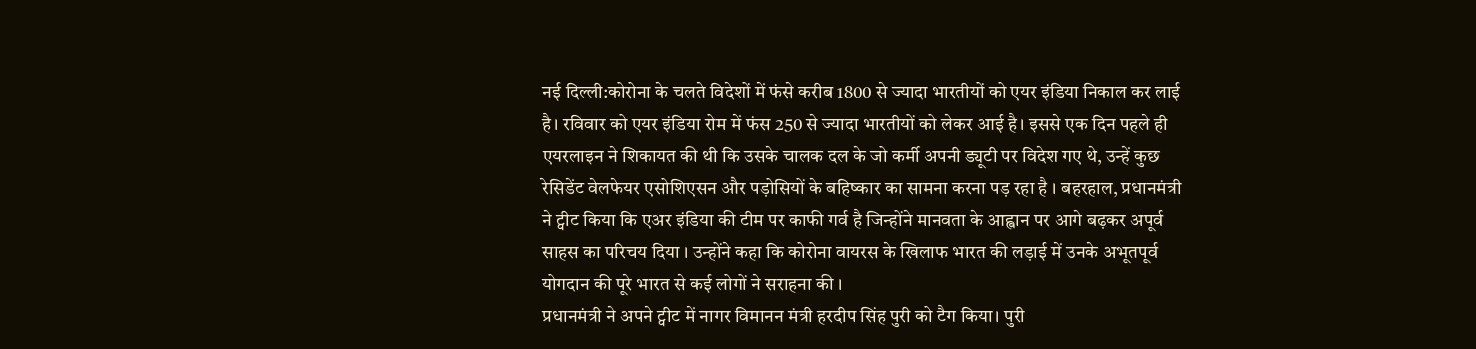नई दिल्ली:कोरोना के चलते विदेशों में फंसे करीब 1800 से ज्यादा भारतीयों को एयर इंडिया निकाल कर लाई है। रविवार को एयर इंडिया रोम में फंस 250 से ज्यादा भारतीयों को लेकर आई है। इससे एक दिन पहले ही एयरलाइन ने शिकायत की थी कि उसके चालक दल के जो कर्मी अपनी ड्यूटी पर विदेश गए थे, उन्हें कुछ रेसिडेंट वेलफेयर एसोशिएसन और पड़ोसियों के बहिष्कार का सामना करना पड़ रहा है । बहरहाल, प्रधानमंत्री ने ट्वीट किया कि एअर इंडिया की टीम पर काफी गर्व है जिन्होंने मानवता के आह्वान पर आगे बढ़कर अपूर्व साहस का परिचय दिया । उन्होंने कहा कि कोरोना वायरस के खिलाफ भारत की लड़ाई में उनके अभूतपूर्व योगदान की पूरे भारत से कई लोगों ने सराहना की ।
प्रधानमंत्री ने अपने ट्वीट में नागर विमानन मंत्री हरदीप सिंह पुरी को टैग किया। पुरी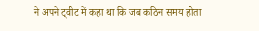ने अपने ट्वीट में कहा था कि जब कठिन समय होता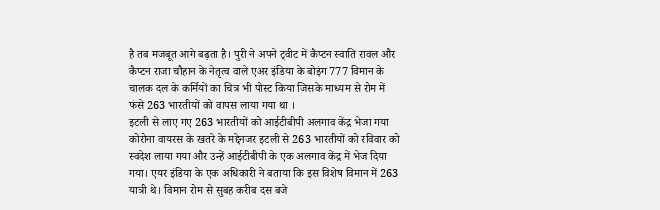है तब मजबूत आगे बढ़ता है। पुरी ने अपने ट्वीट में कैप्टन स्वाति रावल और कैप्टन राजा चौहान के नेतृत्व वाले एअर इंडिया के बोइंग 777 विमान के चालक दल के कर्मियों का चित्र भी पोस्ट किया जिसके माध्यम से रोम में फंसे 263 भारतीयों को वापस लाया गया था ।
इटली से लाए गए 263 भारतीयों को आईटीबीपी अलगाव केंद्र भेजा गया
कोरोना वायरस के खतरे के मद्देनजर इटली से 263 भारतीयों को रविवार को स्वदेश लाया गया और उन्हें आईटीबीपी के एक अलगाव केंद्र में भेज दिया गया। एयर इंडिया के एक अधिकारी ने बताया कि इस विशेष विमान में 263 यात्री थे। विमान रोम से सुबह करीब दस बजे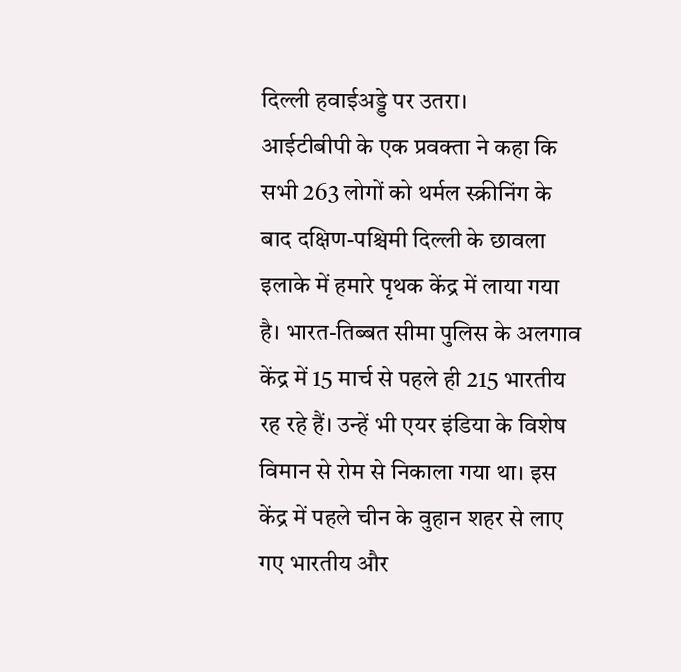दिल्ली हवाईअड्डे पर उतरा।
आईटीबीपी के एक प्रवक्ता ने कहा कि सभी 263 लोगों को थर्मल स्क्रीनिंग के बाद दक्षिण-पश्चिमी दिल्ली के छावला इलाके में हमारे पृथक केंद्र में लाया गया है। भारत-तिब्बत सीमा पुलिस के अलगाव केंद्र में 15 मार्च से पहले ही 215 भारतीय रह रहे हैं। उन्हें भी एयर इंडिया के विशेष विमान से रोम से निकाला गया था। इस केंद्र में पहले चीन के वुहान शहर से लाए गए भारतीय और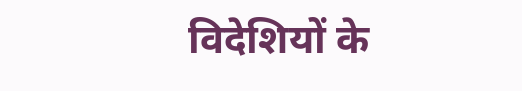विदेशियों के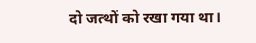दो जत्थों को रखा गया था।